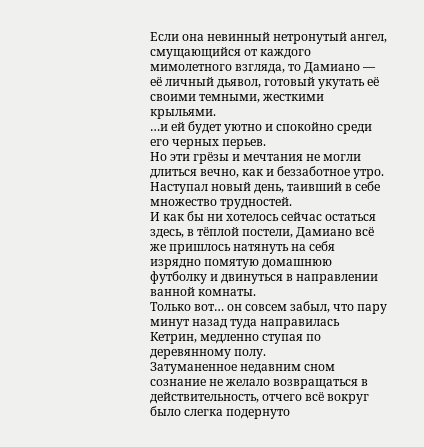Если она невинный нетронутый ангел, смущающийся от каждого мимолетного взгляда, то Дамиано — её личный дьявол, готовый укутать её своими темными, жесткими крыльями.
…и ей будет уютно и спокойно среди его черных перьев.
Но эти грёзы и мечтания не могли длиться вечно, как и беззаботное утро. Наступал новый день, таивший в себе множество трудностей.
И как бы ни хотелось сейчас остаться здесь, в тёплой постели, Дамиано всё же пришлось натянуть на себя изрядно помятую домашнюю футболку и двинуться в направлении ванной комнаты.
Только вот… он совсем забыл, что пару минут назад туда направилась Кетрин, медленно ступая по деревянному полу.
Затуманенное недавним сном сознание не желало возвращаться в действительность, отчего всё вокруг было слегка подернуто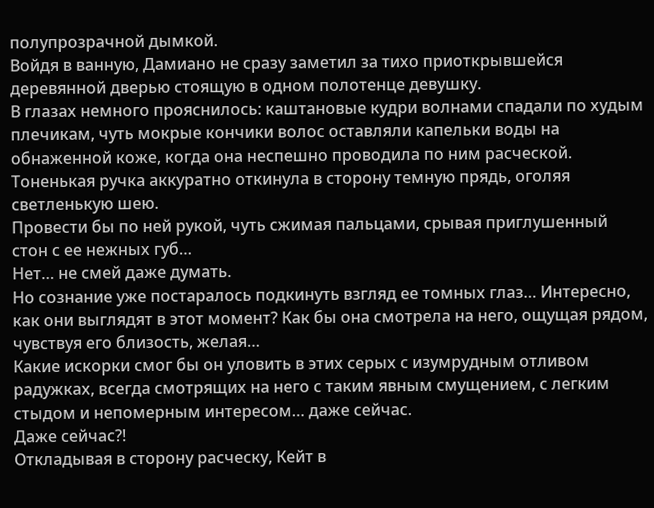полупрозрачной дымкой.
Войдя в ванную, Дамиано не сразу заметил за тихо приоткрывшейся деревянной дверью стоящую в одном полотенце девушку.
В глазах немного прояснилось: каштановые кудри волнами спадали по худым плечикам, чуть мокрые кончики волос оставляли капельки воды на обнаженной коже, когда она неспешно проводила по ним расческой.
Тоненькая ручка аккуратно откинула в сторону темную прядь, оголяя светленькую шею.
Провести бы по ней рукой, чуть сжимая пальцами, срывая приглушенный стон с ее нежных губ…
Нет… не смей даже думать.
Но сознание уже постаралось подкинуть взгляд ее томных глаз… Интересно, как они выглядят в этот момент? Как бы она смотрела на него, ощущая рядом, чувствуя его близость, желая…
Какие искорки смог бы он уловить в этих серых с изумрудным отливом радужках, всегда смотрящих на него с таким явным смущением, с легким стыдом и непомерным интересом… даже сейчас.
Даже сейчас?!
Откладывая в сторону расческу, Кейт в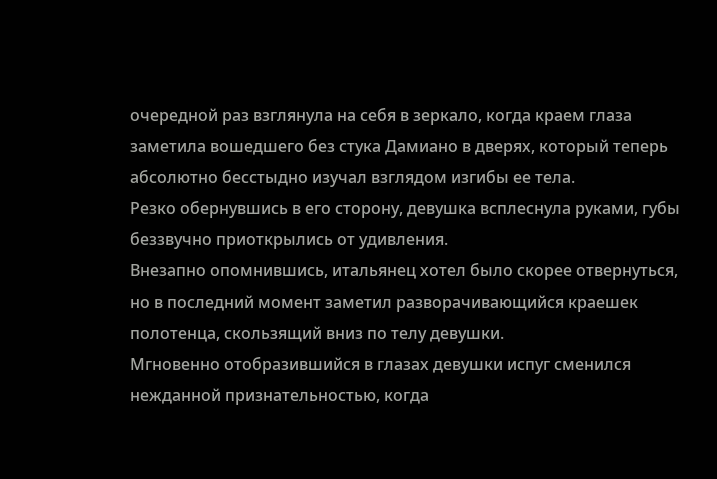очередной раз взглянула на себя в зеркало, когда краем глаза заметила вошедшего без стука Дамиано в дверях, который теперь абсолютно бесстыдно изучал взглядом изгибы ее тела.
Резко обернувшись в его сторону, девушка всплеснула руками, губы беззвучно приоткрылись от удивления.
Внезапно опомнившись, итальянец хотел было скорее отвернуться, но в последний момент заметил разворачивающийся краешек полотенца, скользящий вниз по телу девушки.
Мгновенно отобразившийся в глазах девушки испуг сменился нежданной признательностью, когда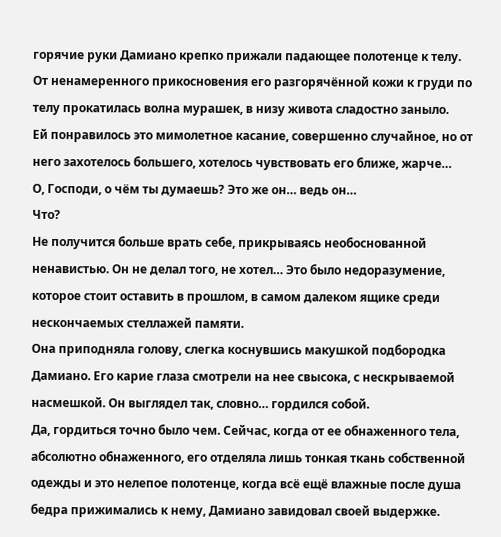горячие руки Дамиано крепко прижали падающее полотенце к телу.
От ненамеренного прикосновения его разгорячённой кожи к груди по телу прокатилась волна мурашек, в низу живота сладостно заныло.
Ей понравилось это мимолетное касание, совершенно случайное, но от него захотелось большего, хотелось чувствовать его ближе, жарче…
О, Господи, о чём ты думаешь? Это же он… ведь он…
Что?
Не получится больше врать себе, прикрываясь необоснованной ненавистью. Он не делал того, не хотел… Это было недоразумение, которое стоит оставить в прошлом, в самом далеком ящике среди нескончаемых стеллажей памяти.
Она приподняла голову, слегка коснувшись макушкой подбородка Дамиано. Его карие глаза смотрели на нее свысока, с нескрываемой насмешкой. Он выглядел так, словно… гордился собой.
Да, гордиться точно было чем. Сейчас, когда от ее обнаженного тела, абсолютно обнаженного, его отделяла лишь тонкая ткань собственной одежды и это нелепое полотенце, когда всё ещё влажные после душа бедра прижимались к нему, Дамиано завидовал своей выдержке.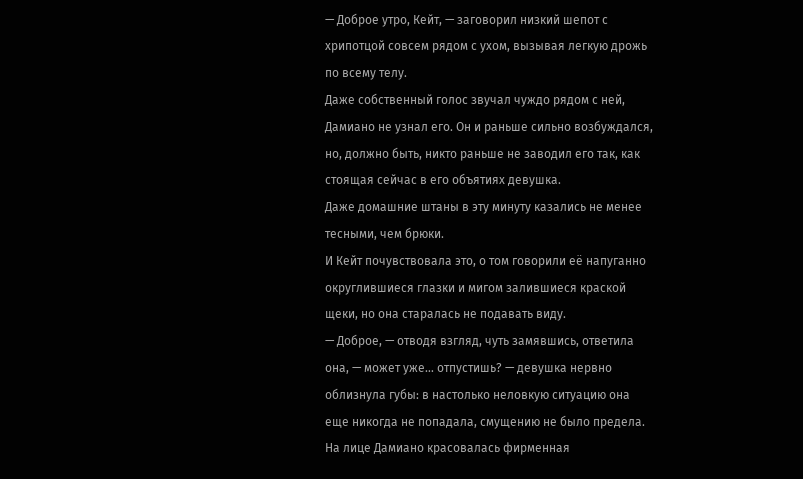— Доброе утро, Кейт, — заговорил низкий шепот с хрипотцой совсем рядом с ухом, вызывая легкую дрожь по всему телу.
Даже собственный голос звучал чуждо рядом с ней, Дамиано не узнал его. Он и раньше сильно возбуждался, но, должно быть, никто раньше не заводил его так, как стоящая сейчас в его объятиях девушка.
Даже домашние штаны в эту минуту казались не менее тесными, чем брюки.
И Кейт почувствовала это, о том говорили её напуганно округлившиеся глазки и мигом залившиеся краской щеки, но она старалась не подавать виду.
— Доброе, — отводя взгляд, чуть замявшись, ответила она, — может уже… отпустишь? — девушка нервно облизнула губы: в настолько неловкую ситуацию она еще никогда не попадала, смущению не было предела.
На лице Дамиано красовалась фирменная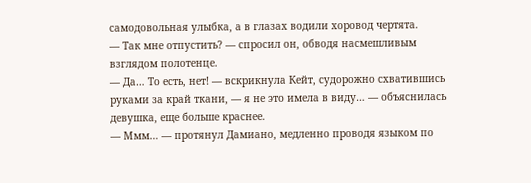самодовольная улыбка, а в глазах водили хоровод чертята.
— Так мне отпустить? — спросил он, обводя насмешливым взглядом полотенце.
— Да… То есть, нет! — вскрикнула Кейт, судорожно схватившись руками за край ткани, — я не это имела в виду… — объяснилась девушка, еще больше краснее.
— Ммм… — протянул Дамиано, медленно проводя языком по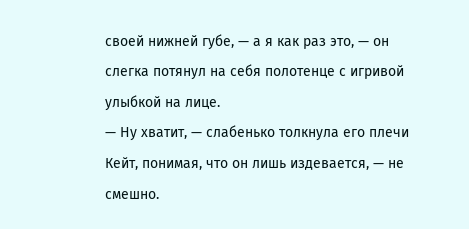своей нижней губе, — а я как раз это, — он слегка потянул на себя полотенце с игривой улыбкой на лице.
— Ну хватит, — слабенько толкнула его плечи Кейт, понимая, что он лишь издевается, — не смешно.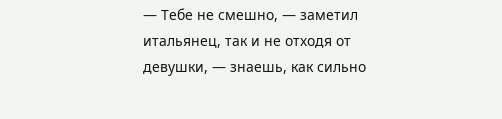— Тебе не смешно, — заметил итальянец, так и не отходя от девушки, — знаешь, как сильно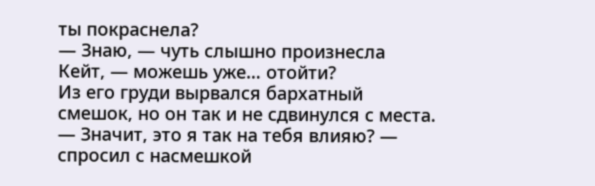ты покраснела?
— Знаю, — чуть слышно произнесла Кейт, — можешь уже… отойти?
Из его груди вырвался бархатный смешок, но он так и не сдвинулся с места.
— Значит, это я так на тебя влияю? — спросил с насмешкой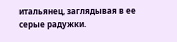итальянец, заглядывая в ее серые радужки.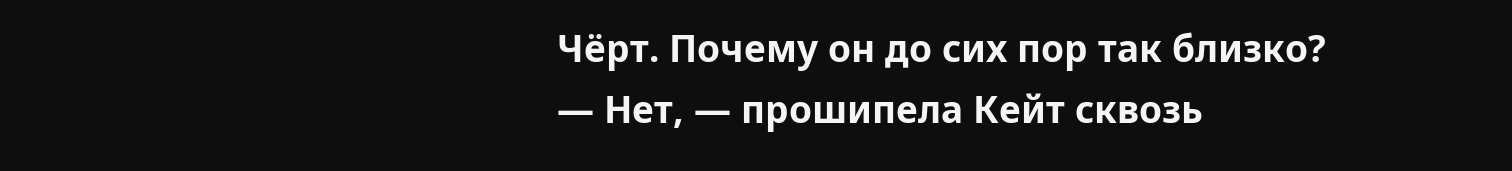Чёрт. Почему он до сих пор так близко?
— Нет, — прошипела Кейт сквозь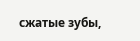сжатые зубы,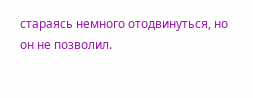стараясь немного отодвинуться, но он не позволил.